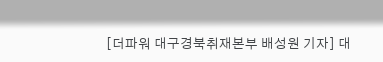[더파워 대구경북취재본부 배성원 기자] 대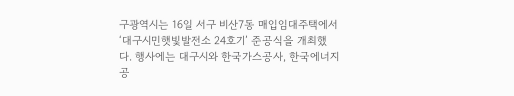구광역시는 16일 서구 비산7동 매입임대주택에서 ‘대구시민햇빛발전소 24호기’ 준공식을 개최했다. 행사에는 대구시와 한국가스공사, 한국에너지공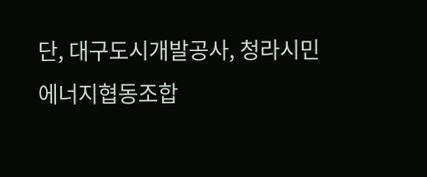단, 대구도시개발공사, 청라시민에너지협동조합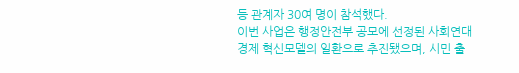등 관계자 30여 명이 참석했다.
이번 사업은 행정안전부 공모에 선정된 사회연대경제 혁신모델의 일환으로 추진됐으며, 시민 출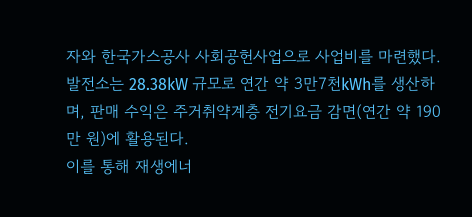자와 한국가스공사 사회공헌사업으로 사업비를 마련했다. 발전소는 28.38kW 규모로 연간 약 3만7천kWh를 생산하며, 판매 수익은 주거취약계층 전기요금 감면(연간 약 190만 원)에 활용된다.
이를 통해 재생에너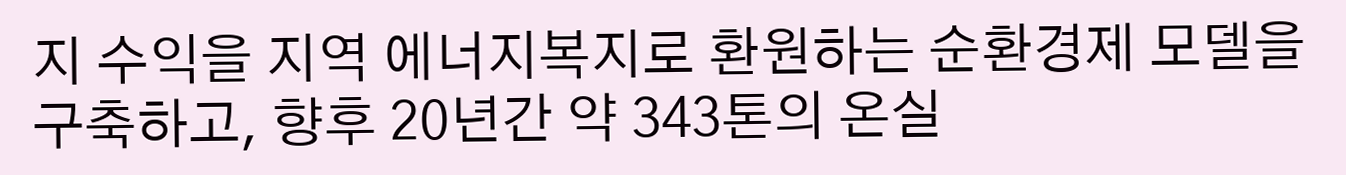지 수익을 지역 에너지복지로 환원하는 순환경제 모델을 구축하고, 향후 20년간 약 343톤의 온실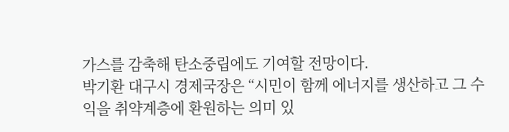가스를 감축해 탄소중립에도 기여할 전망이다.
박기환 대구시 경제국장은 “시민이 함께 에너지를 생산하고 그 수익을 취약계층에 환원하는 의미 있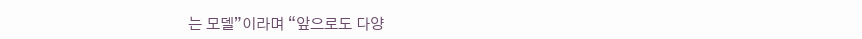는 모델”이라며 “앞으로도 다양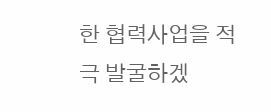한 협력사업을 적극 발굴하겠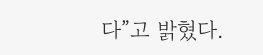다”고 밝혔다.